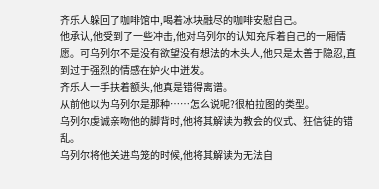齐乐人躲回了咖啡馆中,喝着冰块融尽的咖啡安慰自己。
他承认,他受到了一些冲击,他对乌列尔的认知充斥着自己的一厢情愿。可乌列尔不是没有欲望没有想法的木头人,他只是太善于隐忍,直到过于强烈的情感在妒火中迸发。
齐乐人一手扶着额头,他真是错得离谱。
从前他以为乌列尔是那种……怎么说呢?很柏拉图的类型。
乌列尔虔诚亲吻他的脚背时,他将其解读为教会的仪式、狂信徒的错乱。
乌列尔将他关进鸟笼的时候,他将其解读为无法自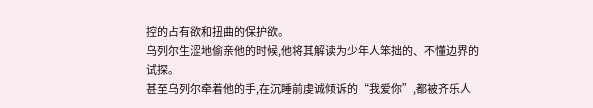控的占有欲和扭曲的保护欲。
乌列尔生涩地偷亲他的时候,他将其解读为少年人笨拙的、不懂边界的试探。
甚至乌列尔牵着他的手,在沉睡前虔诚倾诉的“我爱你”,都被齐乐人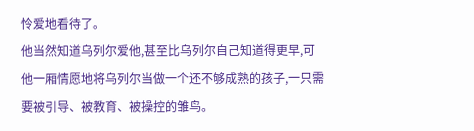怜爱地看待了。
他当然知道乌列尔爱他,甚至比乌列尔自己知道得更早,可他一厢情愿地将乌列尔当做一个还不够成熟的孩子,一只需要被引导、被教育、被操控的雏鸟。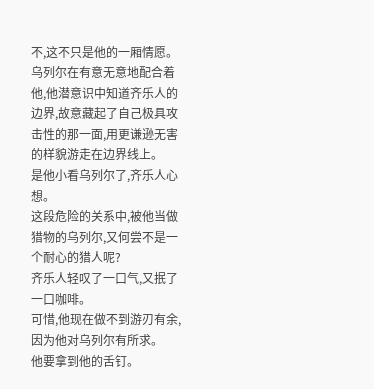不,这不只是他的一厢情愿。
乌列尔在有意无意地配合着他,他潜意识中知道齐乐人的边界,故意藏起了自己极具攻击性的那一面,用更谦逊无害的样貌游走在边界线上。
是他小看乌列尔了,齐乐人心想。
这段危险的关系中,被他当做猎物的乌列尔,又何尝不是一个耐心的猎人呢?
齐乐人轻叹了一口气,又抿了一口咖啡。
可惜,他现在做不到游刃有余,因为他对乌列尔有所求。
他要拿到他的舌钉。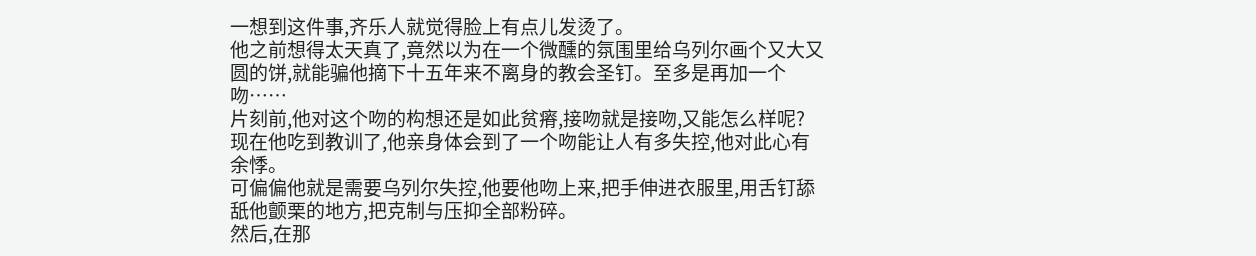一想到这件事,齐乐人就觉得脸上有点儿发烫了。
他之前想得太天真了,竟然以为在一个微醺的氛围里给乌列尔画个又大又圆的饼,就能骗他摘下十五年来不离身的教会圣钉。至多是再加一个吻……
片刻前,他对这个吻的构想还是如此贫瘠,接吻就是接吻,又能怎么样呢?
现在他吃到教训了,他亲身体会到了一个吻能让人有多失控,他对此心有余悸。
可偏偏他就是需要乌列尔失控,他要他吻上来,把手伸进衣服里,用舌钉舔舐他颤栗的地方,把克制与压抑全部粉碎。
然后,在那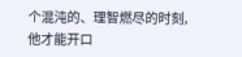个混沌的、理智燃尽的时刻,他才能开口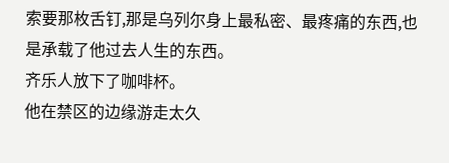索要那枚舌钉,那是乌列尔身上最私密、最疼痛的东西,也是承载了他过去人生的东西。
齐乐人放下了咖啡杯。
他在禁区的边缘游走太久